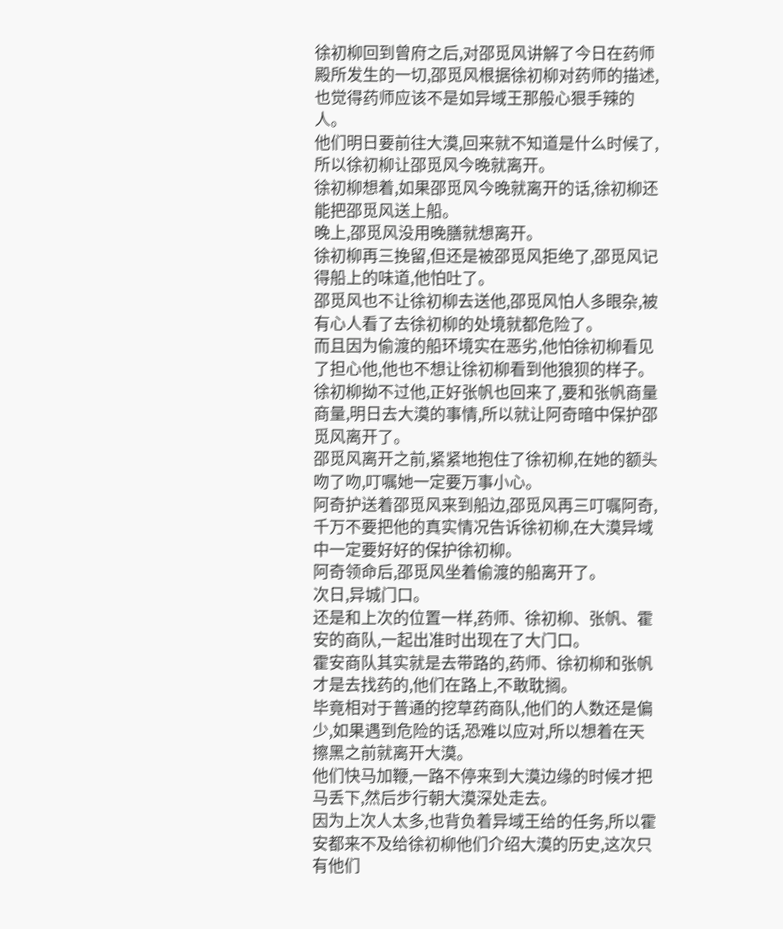徐初柳回到曾府之后,对邵觅风讲解了今日在药师殿所发生的一切,邵觅风根据徐初柳对药师的描述,也觉得药师应该不是如异域王那般心狠手辣的人。
他们明日要前往大漠,回来就不知道是什么时候了,所以徐初柳让邵觅风今晚就离开。
徐初柳想着,如果邵觅风今晚就离开的话,徐初柳还能把邵觅风送上船。
晚上,邵觅风没用晚膳就想离开。
徐初柳再三挽留,但还是被邵觅风拒绝了,邵觅风记得船上的味道,他怕吐了。
邵觅风也不让徐初柳去送他,邵觅风怕人多眼杂,被有心人看了去徐初柳的处境就都危险了。
而且因为偷渡的船环境实在恶劣,他怕徐初柳看见了担心他,他也不想让徐初柳看到他狼狈的样子。
徐初柳拗不过他,正好张帆也回来了,要和张帆商量商量,明日去大漠的事情,所以就让阿奇暗中保护邵觅风离开了。
邵觅风离开之前,紧紧地抱住了徐初柳,在她的额头吻了吻,叮嘱她一定要万事小心。
阿奇护送着邵觅风来到船边,邵觅风再三叮嘱阿奇,千万不要把他的真实情况告诉徐初柳,在大漠异域中一定要好好的保护徐初柳。
阿奇领命后,邵觅风坐着偷渡的船离开了。
次日,异城门口。
还是和上次的位置一样,药师、徐初柳、张帆、霍安的商队,一起出准时出现在了大门口。
霍安商队其实就是去带路的,药师、徐初柳和张帆才是去找药的,他们在路上,不敢耽搁。
毕竟相对于普通的挖草药商队,他们的人数还是偏少,如果遇到危险的话,恐难以应对,所以想着在天擦黑之前就离开大漠。
他们快马加鞭,一路不停来到大漠边缘的时候才把马丢下,然后步行朝大漠深处走去。
因为上次人太多,也背负着异域王给的任务,所以霍安都来不及给徐初柳他们介绍大漠的历史,这次只有他们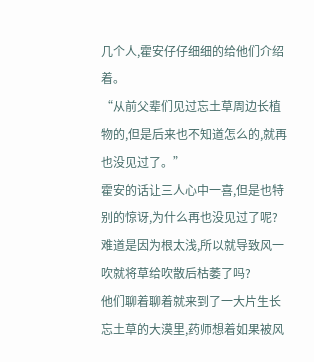几个人,霍安仔仔细细的给他们介绍着。
“从前父辈们见过忘土草周边长植物的,但是后来也不知道怎么的,就再也没见过了。”
霍安的话让三人心中一喜,但是也特别的惊讶,为什么再也没见过了呢?
难道是因为根太浅,所以就导致风一吹就将草给吹散后枯萎了吗?
他们聊着聊着就来到了一大片生长忘土草的大漠里,药师想着如果被风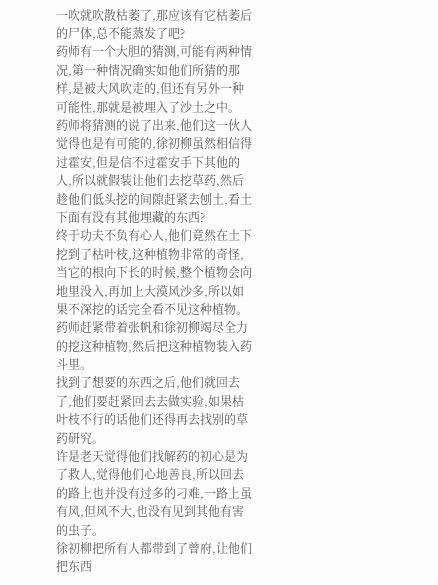一吹就吹散枯萎了,那应该有它枯萎后的尸体,总不能蒸发了吧?
药师有一个大胆的猜测,可能有两种情况,第一种情况确实如他们所猜的那样,是被大风吹走的,但还有另外一种可能性,那就是被埋入了沙土之中。
药师将猜测的说了出来,他们这一伙人觉得也是有可能的,徐初柳虽然相信得过霍安,但是信不过霍安手下其他的人,所以就假装让他们去挖草药,然后趁他们低头挖的间隙赶紧去刨土,看土下面有没有其他埋藏的东西?
终于功夫不负有心人,他们竟然在土下挖到了枯叶枝,这种植物非常的奇怪,当它的根向下长的时候,整个植物会向地里没入,再加上大漠风沙多,所以如果不深挖的话完全看不见这种植物。
药师赶紧带着张帆和徐初柳竭尽全力的挖这种植物,然后把这种植物装入药斗里。
找到了想要的东西之后,他们就回去了,他们要赶紧回去去做实验,如果枯叶枝不行的话他们还得再去找别的草药研究。
许是老天觉得他们找解药的初心是为了救人,觉得他们心地善良,所以回去的路上也并没有过多的刁难,一路上虽有风,但风不大,也没有见到其他有害的虫子。
徐初柳把所有人都带到了曾府,让他们把东西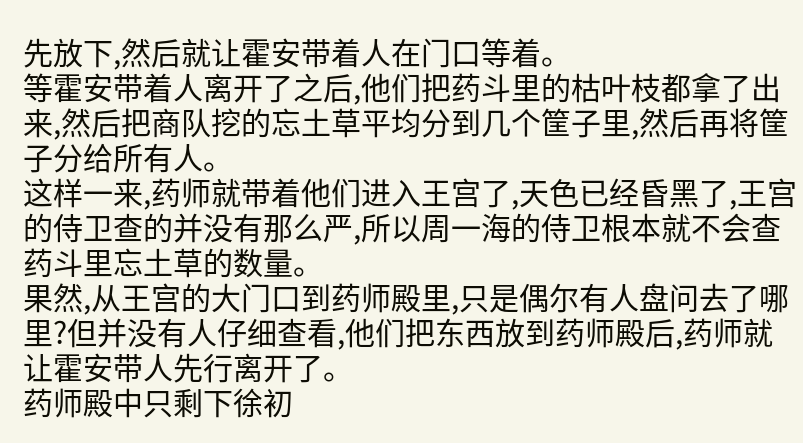先放下,然后就让霍安带着人在门口等着。
等霍安带着人离开了之后,他们把药斗里的枯叶枝都拿了出来,然后把商队挖的忘土草平均分到几个筐子里,然后再将筐子分给所有人。
这样一来,药师就带着他们进入王宫了,天色已经昏黑了,王宫的侍卫查的并没有那么严,所以周一海的侍卫根本就不会查药斗里忘土草的数量。
果然,从王宫的大门口到药师殿里,只是偶尔有人盘问去了哪里?但并没有人仔细查看,他们把东西放到药师殿后,药师就让霍安带人先行离开了。
药师殿中只剩下徐初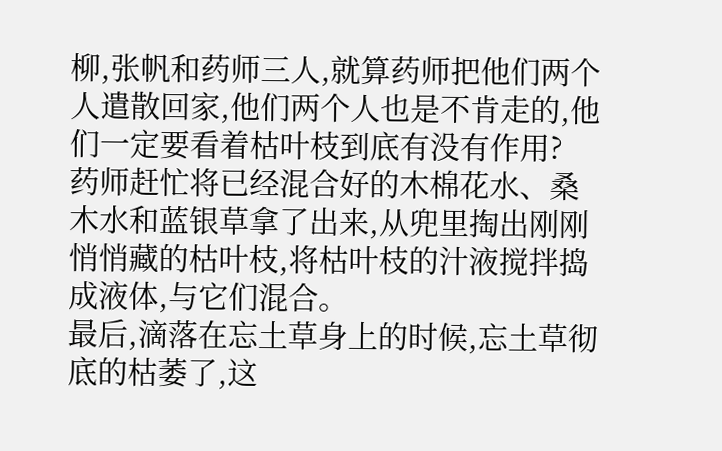柳,张帆和药师三人,就算药师把他们两个人遣散回家,他们两个人也是不肯走的,他们一定要看着枯叶枝到底有没有作用?
药师赶忙将已经混合好的木棉花水、桑木水和蓝银草拿了出来,从兜里掏出刚刚悄悄藏的枯叶枝,将枯叶枝的汁液搅拌捣成液体,与它们混合。
最后,滴落在忘土草身上的时候,忘土草彻底的枯萎了,这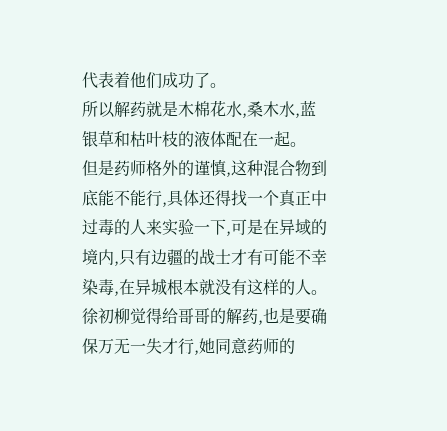代表着他们成功了。
所以解药就是木棉花水,桑木水,蓝银草和枯叶枝的液体配在一起。
但是药师格外的谨慎,这种混合物到底能不能行,具体还得找一个真正中过毒的人来实验一下,可是在异域的境内,只有边疆的战士才有可能不幸染毒,在异城根本就没有这样的人。
徐初柳觉得给哥哥的解药,也是要确保万无一失才行,她同意药师的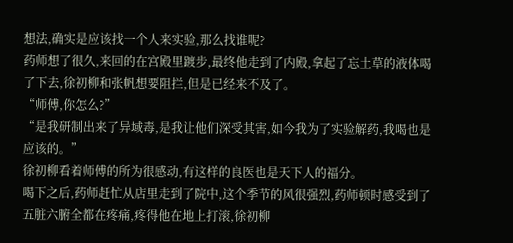想法,确实是应该找一个人来实验,那么找谁呢?
药师想了很久,来回的在宫殿里踱步,最终他走到了内殿,拿起了忘土草的液体喝了下去,徐初柳和张帆想要阻拦,但是已经来不及了。
“师傅,你怎么?”
“是我研制出来了异域毒,是我让他们深受其害,如今我为了实验解药,我喝也是应该的。”
徐初柳看着师傅的所为很感动,有这样的良医也是天下人的福分。
喝下之后,药师赶忙从店里走到了院中,这个季节的风很强烈,药师顿时感受到了五脏六腑全都在疼痛,疼得他在地上打滚,徐初柳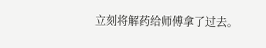立刻将解药给师傅拿了过去。